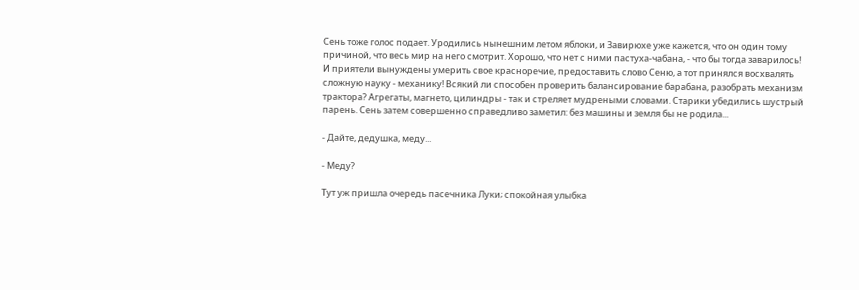Сень тоже голос подает. Уродились нынешним летом яблоки, и Завирюхе уже кажется, что он один тому причиной, что весь мир на него смотрит. Хорошо, что нет с ними пастуха-чабана, - что бы тогда заварилось! И приятели вынуждены умерить свое красноречие, предоставить слово Сеню, а тот принялся восхвалять сложную науку - механику! Всякий ли способен проверить балансирование барабана, разобрать механизм трактора? Агрегаты, магнето, цилиндры - так и стреляет мудреными словами. Старики убедились шустрый парень. Сень затем совершенно справедливо заметил: без машины и земля бы не родила...

- Дайте, дедушка, меду...

- Меду?

Тут уж пришла очередь пасечника Луки; спокойная улыбка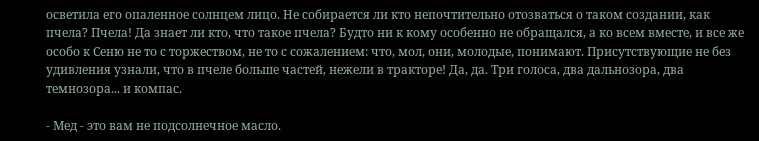осветила его опаленное солнцем лицо. Не собирается ли кто непочтительно отозваться о таком создании, как пчела? Пчела! Да знает ли кто, что такое пчела? Будто ни к кому особенно не обращался, а ко всем вместе, и все же особо к Сеню не то с торжеством, не то с сожалением: что, мол, они, молодые, понимают. Присутствующие не без удивления узнали, что в пчеле больше частей, нежели в тракторе! Да, да. Три голоса, два дальнозора, два темнозора... и компас.

- Мед - это вам не подсолнечное масло.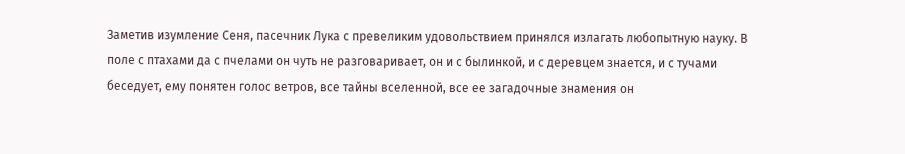Заметив изумление Сеня, пасечник Лука с превеликим удовольствием принялся излагать любопытную науку. В поле с птахами да с пчелами он чуть не разговаривает, он и с былинкой, и с деревцем знается, и с тучами беседует, ему понятен голос ветров, все тайны вселенной, все ее загадочные знамения он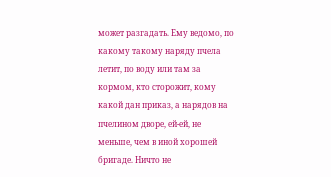может разгадать. Ему ведомо, по какому такому наряду пчела летит, по воду или там за кормом, кто сторожит, кому какой дан приказ, а нарядов на пчелином дворе, ей-ей, не меньше, чем в иной хорошей бригаде. Ничто не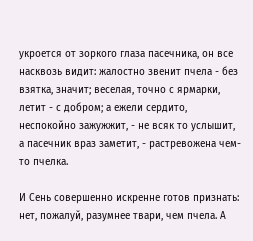укроется от зоркого глаза пасечника, он все насквозь видит: жалостно звенит пчела - без взятка, значит; веселая, точно с ярмарки, летит - с добром; а ежели сердито, неспокойно зажужжит, - не всяк то услышит, а пасечник враз заметит, - растревожена чем-то пчелка.

И Сень совершенно искренне готов признать: нет, пожалуй, разумнее твари, чем пчела. А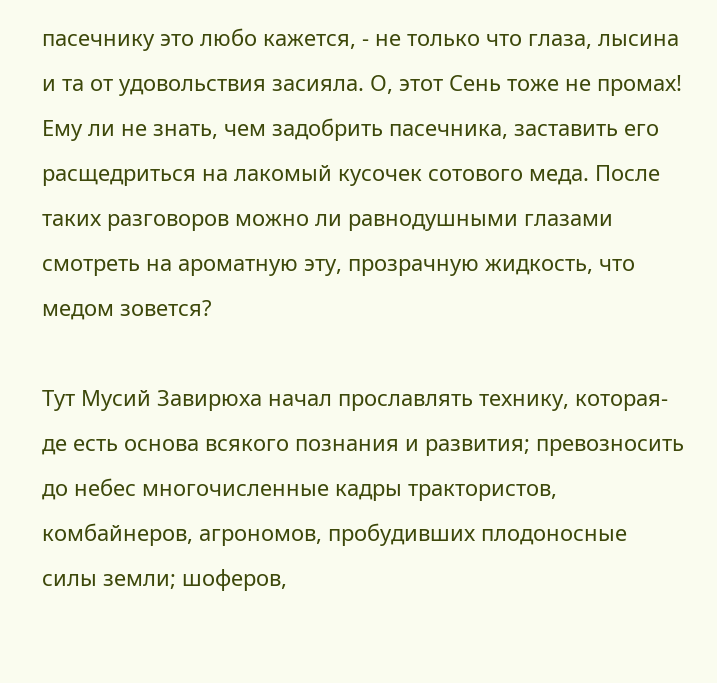пасечнику это любо кажется, - не только что глаза, лысина и та от удовольствия засияла. О, этот Сень тоже не промах! Ему ли не знать, чем задобрить пасечника, заставить его расщедриться на лакомый кусочек сотового меда. После таких разговоров можно ли равнодушными глазами смотреть на ароматную эту, прозрачную жидкость, что медом зовется?

Тут Мусий Завирюха начал прославлять технику, которая-де есть основа всякого познания и развития; превозносить до небес многочисленные кадры трактористов, комбайнеров, агрономов, пробудивших плодоносные силы земли; шоферов,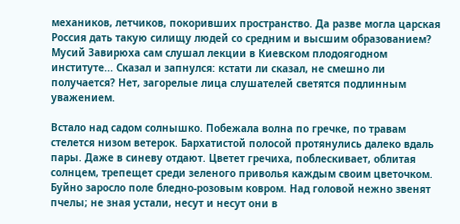механиков, летчиков, покоривших пространство. Да разве могла царская Россия дать такую силищу людей со средним и высшим образованием? Мусий Завирюха сам слушал лекции в Киевском плодоягодном институте... Сказал и запнулся: кстати ли сказал, не смешно ли получается? Нет, загорелые лица слушателей светятся подлинным уважением.

Встало над садом солнышко. Побежала волна по гречке, по травам стелется низом ветерок. Бархатистой полосой протянулись далеко вдаль пары. Даже в синеву отдают. Цветет гречиха, поблескивает, облитая солнцем, трепещет среди зеленого приволья каждым своим цветочком. Буйно заросло поле бледно-розовым ковром. Над головой нежно звенят пчелы; не зная устали, несут и несут они в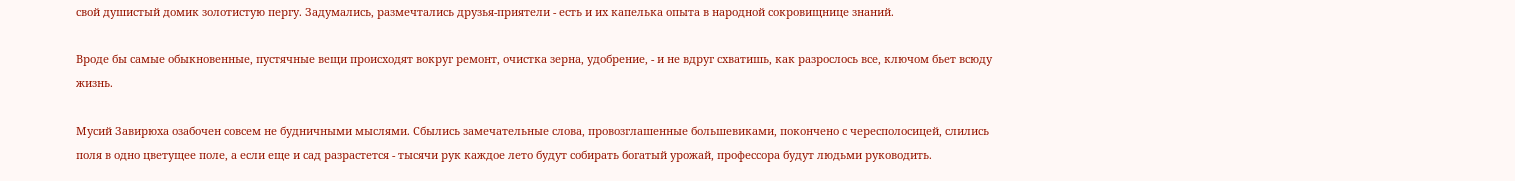свой душистый домик золотистую пергу. Задумались, размечтались друзья-приятели - есть и их капелька опыта в народной сокровищнице знаний.

Вроде бы самые обыкновенные, пустячные вещи происходят вокруг ремонт, очистка зерна, удобрение, - и не вдруг схватишь, как разрослось все, ключом бьет всюду жизнь.

Мусий Завирюха озабочен совсем не будничными мыслями. Сбылись замечательные слова, провозглашенные большевиками, покончено с чересполосицей, слились поля в одно цветущее поле, а если еще и сад разрастется - тысячи рук каждое лето будут собирать богатый урожай, профессора будут людьми руководить.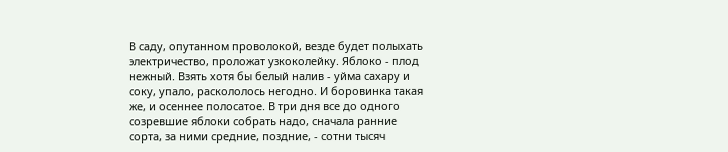В саду, опутанном проволокой, везде будет полыхать электричество, проложат узкоколейку. Яблоко - плод нежный. Взять хотя бы белый налив - уйма сахару и соку, упало, раскололось негодно. И боровинка такая же, и осеннее полосатое. В три дня все до одного созревшие яблоки собрать надо, сначала ранние сорта, за ними средние, поздние, - сотни тысяч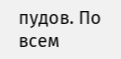пудов. По всем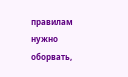правилам нужно оборвать,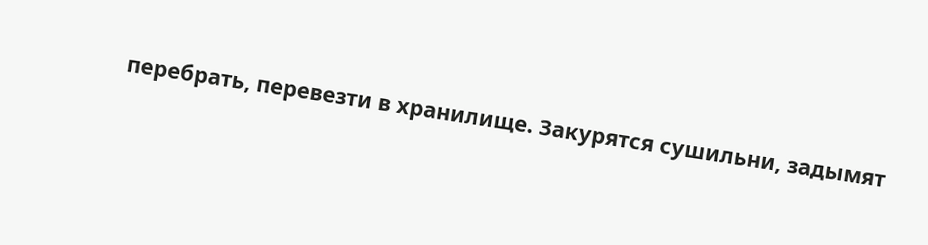перебрать, перевезти в хранилище. Закурятся сушильни, задымят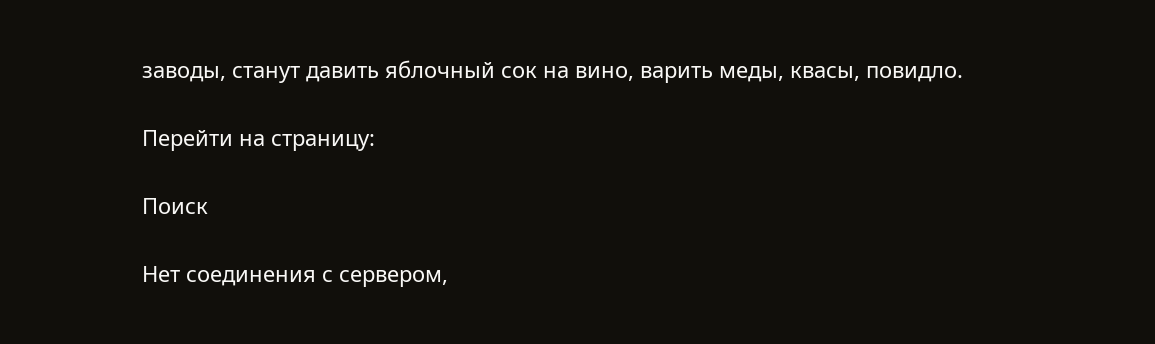заводы, станут давить яблочный сок на вино, варить меды, квасы, повидло.

Перейти на страницу:

Поиск

Нет соединения с сервером,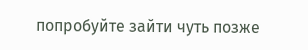попробуйте зайти чуть позже